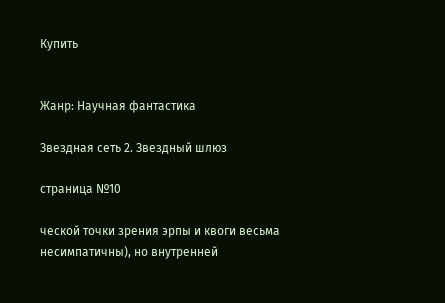Купить


Жанр: Научная фантастика

Звездная сеть 2. Звездный шлюз

страница №10

ческой точки зрения эрпы и квоги весьма
несимпатичны), но внутренней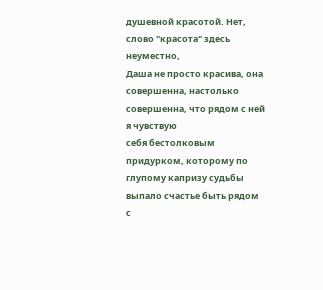душевной красотой. Нет, слово "красота" здесь неуместно,
Даша не просто красива, она совершенна, настолько совершенна, что рядом с ней я чувствую
себя бестолковым придурком, которому по глупому капризу судьбы выпало счастье быть рядом
с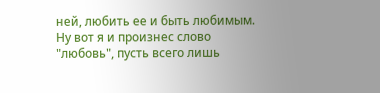ней, любить ее и быть любимым.
Ну вот я и произнес слово "любовь", пусть всего лишь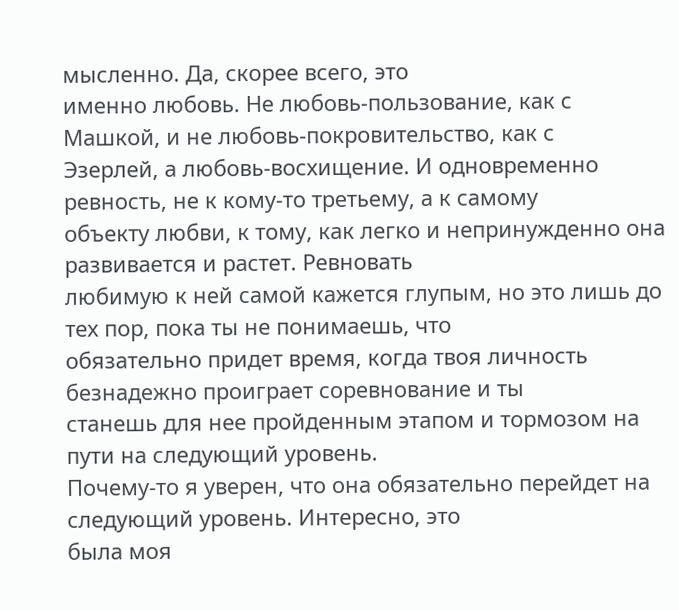мысленно. Да, скорее всего, это
именно любовь. Не любовь-пользование, как с Машкой, и не любовь-покровительство, как с
Эзерлей, а любовь-восхищение. И одновременно ревность, не к кому-то третьему, а к самому
объекту любви, к тому, как легко и непринужденно она развивается и растет. Ревновать
любимую к ней самой кажется глупым, но это лишь до тех пор, пока ты не понимаешь, что
обязательно придет время, когда твоя личность безнадежно проиграет соревнование и ты
станешь для нее пройденным этапом и тормозом на пути на следующий уровень.
Почему-то я уверен, что она обязательно перейдет на следующий уровень. Интересно, это
была моя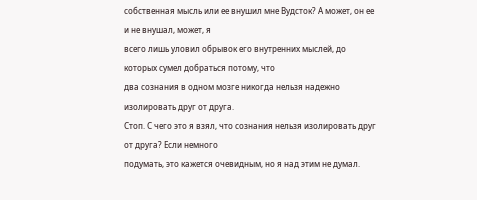собственная мысль или ее внушил мне Вудсток? А может, он ее и не внушал, может, я
всего лишь уловил обрывок его внутренних мыслей, до которых сумел добраться потому, что
два сознания в одном мозге никогда нельзя надежно изолировать друг от друга.
Стоп. С чего это я взял, что сознания нельзя изолировать друг от друга? Если немного
подумать, это кажется очевидным, но я над этим не думал.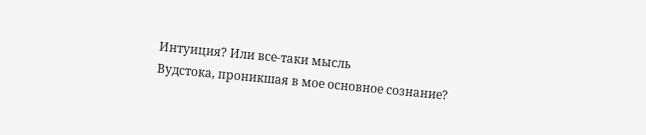Интуиция? Или все-таки мысль
Вудстока, проникшая в мое основное сознание?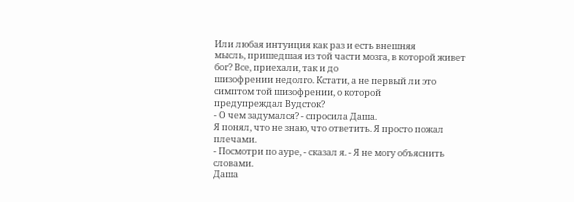Или любая интуиция как раз и есть внешняя
мысль, пришедшая из той части мозга, в которой живет бог? Все, приехали, так и до
шизофрении недолго. Кстати, а не первый ли это симптом той шизофрении, о которой
предупреждал Вудсток?
- О чем задумался? - спросила Даша.
Я понял, что не знаю, что ответить. Я просто пожал плечами.
- Посмотри по ауре, - сказал я. - Я не могу объяснить словами.
Даша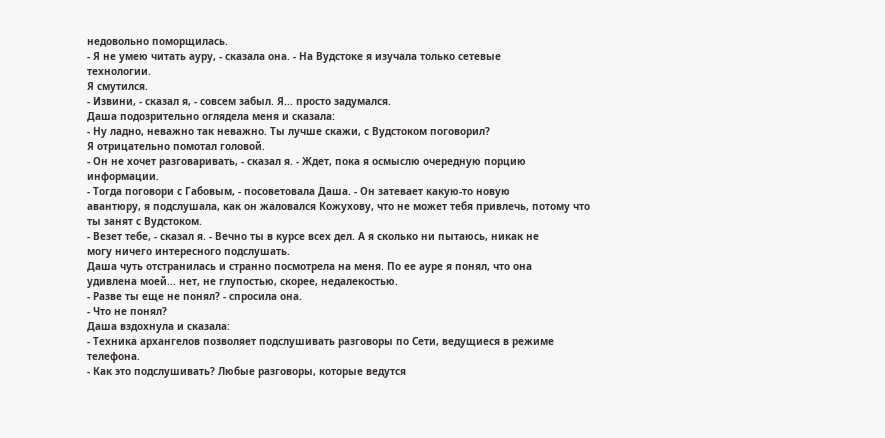недовольно поморщилась.
- Я не умею читать ауру, - сказала она. - На Вудстоке я изучала только сетевые
технологии.
Я смутился.
- Извини, - сказал я, - совсем забыл. Я... просто задумался.
Даша подозрительно оглядела меня и сказала:
- Ну ладно, неважно так неважно. Ты лучше скажи, с Вудстоком поговорил?
Я отрицательно помотал головой.
- Он не хочет разговаривать, - сказал я. - Ждет, пока я осмыслю очередную порцию
информации.
- Тогда поговори с Габовым, - посоветовала Даша. - Он затевает какую-то новую
авантюру, я подслушала, как он жаловался Кожухову, что не может тебя привлечь, потому что
ты занят с Вудстоком.
- Везет тебе, - сказал я. - Вечно ты в курсе всех дел. А я сколько ни пытаюсь, никак не
могу ничего интересного подслушать.
Даша чуть отстранилась и странно посмотрела на меня. По ее ауре я понял, что она
удивлена моей... нет, не глупостью, скорее, недалекостью.
- Разве ты еще не понял? - спросила она.
- Что не понял?
Даша вздохнула и сказала:
- Техника архангелов позволяет подслушивать разговоры по Сети, ведущиеся в режиме
телефона.
- Как это подслушивать? Любые разговоры, которые ведутся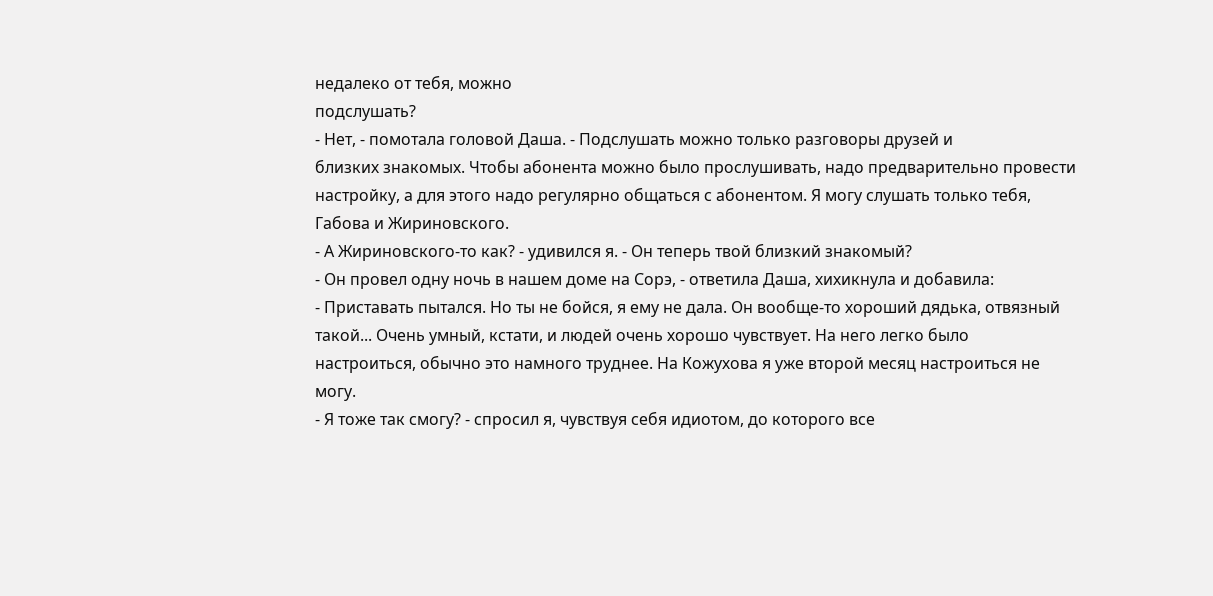недалеко от тебя, можно
подслушать?
- Нет, - помотала головой Даша. - Подслушать можно только разговоры друзей и
близких знакомых. Чтобы абонента можно было прослушивать, надо предварительно провести
настройку, а для этого надо регулярно общаться с абонентом. Я могу слушать только тебя,
Габова и Жириновского.
- А Жириновского-то как? - удивился я. - Он теперь твой близкий знакомый?
- Он провел одну ночь в нашем доме на Сорэ, - ответила Даша, хихикнула и добавила:
- Приставать пытался. Но ты не бойся, я ему не дала. Он вообще-то хороший дядька, отвязный
такой... Очень умный, кстати, и людей очень хорошо чувствует. На него легко было
настроиться, обычно это намного труднее. На Кожухова я уже второй месяц настроиться не
могу.
- Я тоже так смогу? - спросил я, чувствуя себя идиотом, до которого все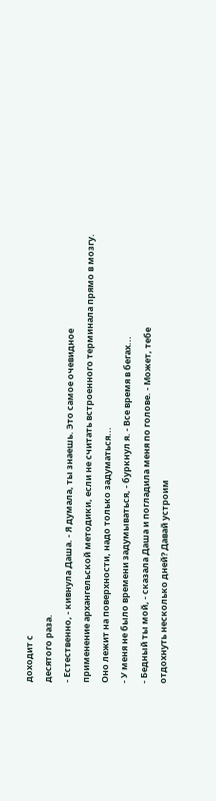доходит с
десятого раза.
- Естественно, - кивнула Даша. - Я думала, ты знаешь. Это самое очевидное
применение архангельской методики, если не считать встроенного терминала прямо в мозгу.
Оно лежит на поверхности, надо только задуматься...
- У меня не было времени задумываться, - буркнул я. - Все время в бегах...
- Бедный ты мой, - сказала Даша и погладила меня по голове. - Может, тебе
отдохнуть несколько дней? Давай устроим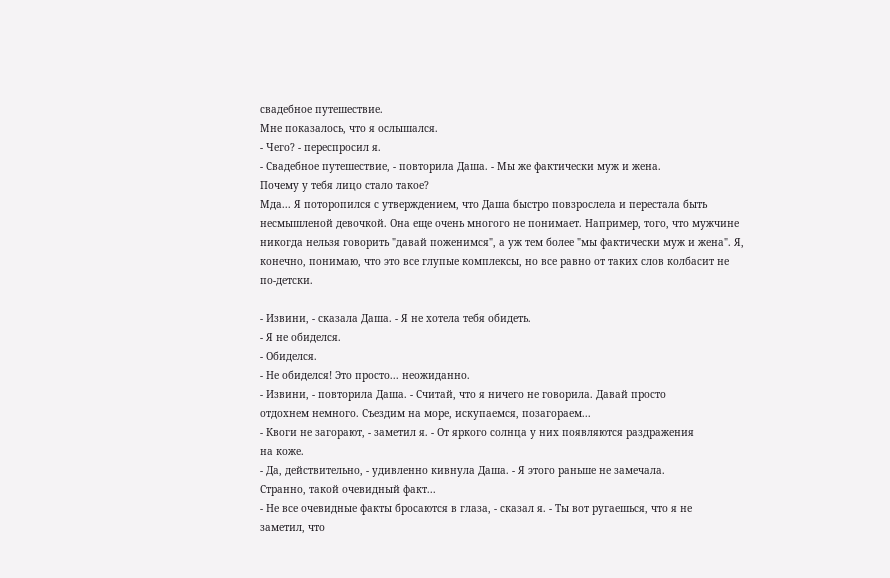свадебное путешествие.
Мне показалось, что я ослышался.
- Чего? - переспросил я.
- Свадебное путешествие, - повторила Даша. - Мы же фактически муж и жена.
Почему у тебя лицо стало такое?
Мда... Я поторопился с утверждением, что Даша быстро повзрослела и перестала быть
несмышленой девочкой. Она еще очень многого не понимает. Например, того, что мужчине
никогда нельзя говорить "давай поженимся", а уж тем более "мы фактически муж и жена". Я,
конечно, понимаю, что это все глупые комплексы, но все равно от таких слов колбасит не
по-детски.

- Извини, - сказала Даша. - Я не хотела тебя обидеть.
- Я не обиделся.
- Обиделся.
- Не обиделся! Это просто... неожиданно.
- Извини, - повторила Даша. - Считай, что я ничего не говорила. Давай просто
отдохнем немного. Съездим на море, искупаемся, позагораем...
- Квоги не загорают, - заметил я. - От яркого солнца у них появляются раздражения
на коже.
- Да, действительно, - удивленно кивнула Даша. - Я этого раньше не замечала.
Странно, такой очевидный факт...
- Не все очевидные факты бросаются в глаза, - сказал я. - Ты вот ругаешься, что я не
заметил, что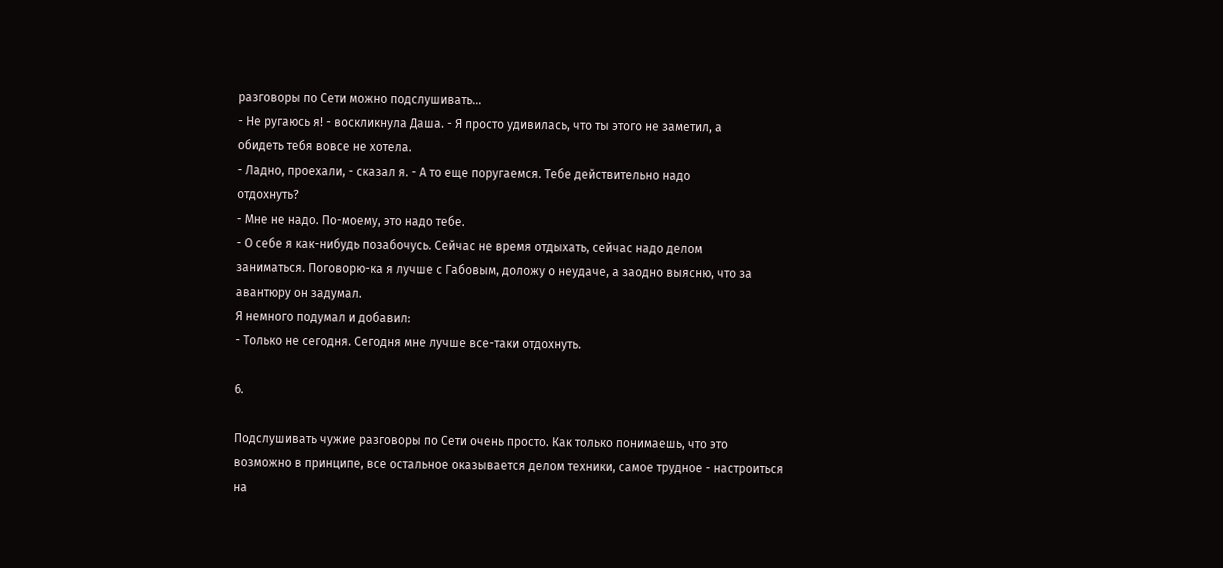разговоры по Сети можно подслушивать...
- Не ругаюсь я! - воскликнула Даша. - Я просто удивилась, что ты этого не заметил, а
обидеть тебя вовсе не хотела.
- Ладно, проехали, - сказал я. - А то еще поругаемся. Тебе действительно надо
отдохнуть?
- Мне не надо. По-моему, это надо тебе.
- О себе я как-нибудь позабочусь. Сейчас не время отдыхать, сейчас надо делом
заниматься. Поговорю-ка я лучше с Габовым, доложу о неудаче, а заодно выясню, что за
авантюру он задумал.
Я немного подумал и добавил:
- Только не сегодня. Сегодня мне лучше все-таки отдохнуть.

6.

Подслушивать чужие разговоры по Сети очень просто. Как только понимаешь, что это
возможно в принципе, все остальное оказывается делом техники, самое трудное - настроиться
на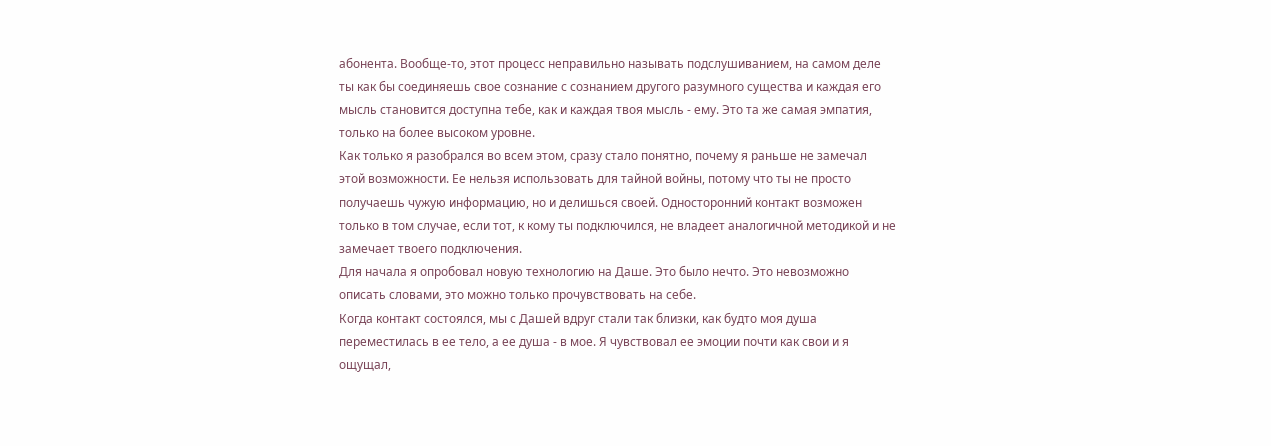абонента. Вообще-то, этот процесс неправильно называть подслушиванием, на самом деле
ты как бы соединяешь свое сознание с сознанием другого разумного существа и каждая его
мысль становится доступна тебе, как и каждая твоя мысль - ему. Это та же самая эмпатия,
только на более высоком уровне.
Как только я разобрался во всем этом, сразу стало понятно, почему я раньше не замечал
этой возможности. Ее нельзя использовать для тайной войны, потому что ты не просто
получаешь чужую информацию, но и делишься своей. Односторонний контакт возможен
только в том случае, если тот, к кому ты подключился, не владеет аналогичной методикой и не
замечает твоего подключения.
Для начала я опробовал новую технологию на Даше. Это было нечто. Это невозможно
описать словами, это можно только прочувствовать на себе.
Когда контакт состоялся, мы с Дашей вдруг стали так близки, как будто моя душа
переместилась в ее тело, а ее душа - в мое. Я чувствовал ее эмоции почти как свои и я
ощущал,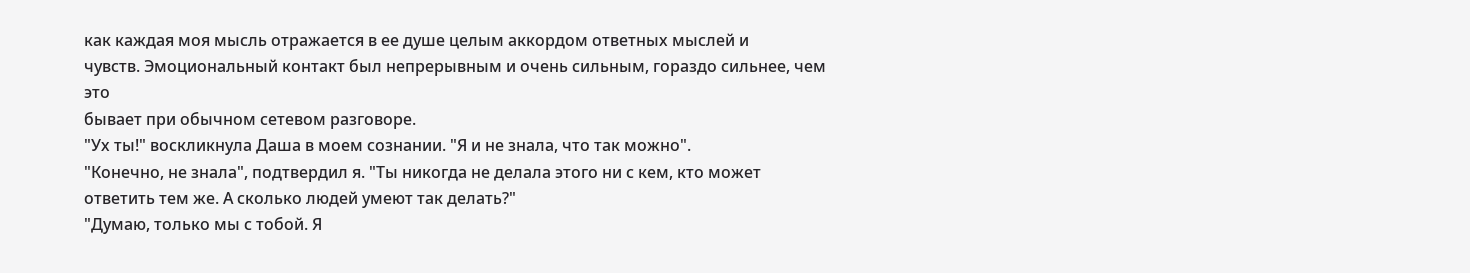как каждая моя мысль отражается в ее душе целым аккордом ответных мыслей и
чувств. Эмоциональный контакт был непрерывным и очень сильным, гораздо сильнее, чем это
бывает при обычном сетевом разговоре.
"Ух ты!" воскликнула Даша в моем сознании. "Я и не знала, что так можно".
"Конечно, не знала", подтвердил я. "Ты никогда не делала этого ни с кем, кто может
ответить тем же. А сколько людей умеют так делать?"
"Думаю, только мы с тобой. Я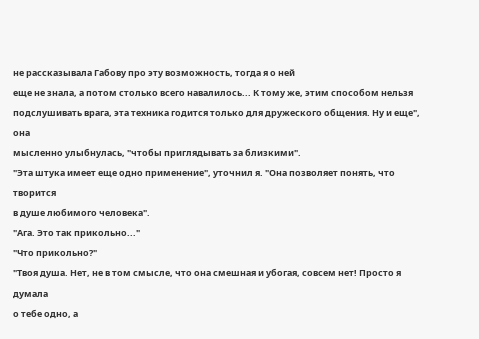не рассказывала Габову про эту возможность, тогда я о ней
еще не знала, а потом столько всего навалилось... К тому же, этим способом нельзя
подслушивать врага, эта техника годится только для дружеского общения. Ну и еще", она
мысленно улыбнулась, "чтобы приглядывать за близкими".
"Эта штука имеет еще одно применение", уточнил я. "Она позволяет понять, что творится
в душе любимого человека".
"Ага. Это так прикольно..."
"Что прикольно?"
"Твоя душа. Нет, не в том смысле, что она смешная и убогая, совсем нет! Просто я думала
о тебе одно, а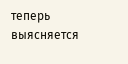теперь выясняется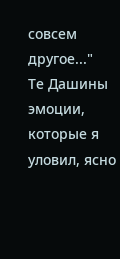совсем другое..."
Те Дашины эмоции, которые я уловил, ясно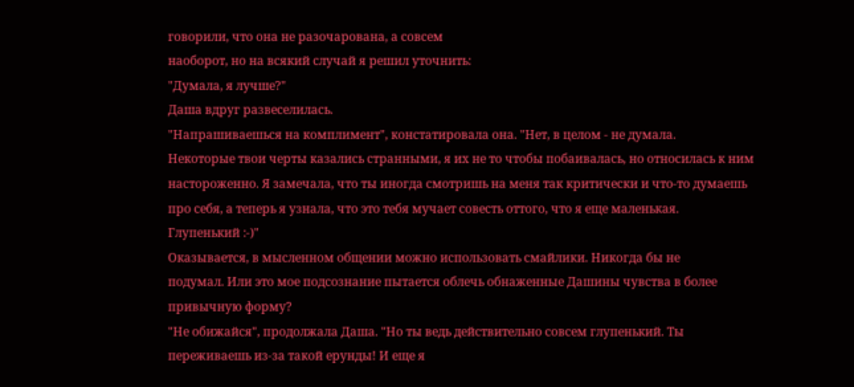говорили, что она не разочарована, а совсем
наоборот, но на всякий случай я решил уточнить:
"Думала, я лучше?"
Даша вдруг развеселилась.
"Напрашиваешься на комплимент", констатировала она. "Нет, в целом - не думала.
Некоторые твои черты казались странными, я их не то чтобы побаивалась, но относилась к ним
настороженно. Я замечала, что ты иногда смотришь на меня так критически и что-то думаешь
про себя, а теперь я узнала, что это тебя мучает совесть оттого, что я еще маленькая.
Глупенький :-)"
Оказывается, в мысленном общении можно использовать смайлики. Никогда бы не
подумал. Или это мое подсознание пытается облечь обнаженные Дашины чувства в более
привычную форму?
"Не обижайся", продолжала Даша. "Но ты ведь действительно совсем глупенький. Ты
переживаешь из-за такой ерунды! И еще я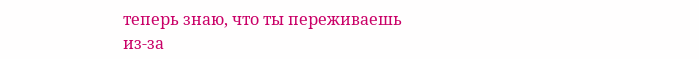теперь знаю, что ты переживаешь из-за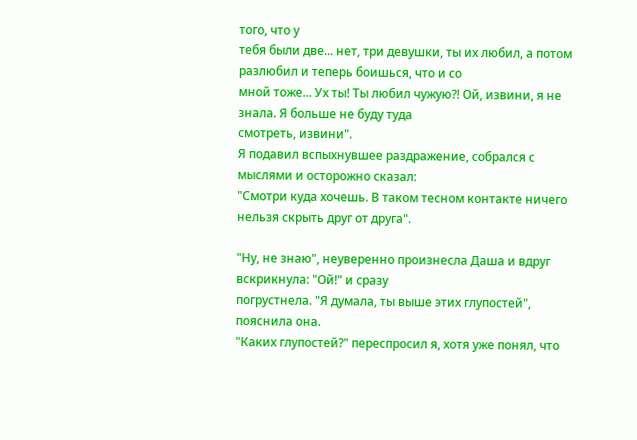того, что у
тебя были две... нет, три девушки, ты их любил, а потом разлюбил и теперь боишься, что и со
мной тоже... Ух ты! Ты любил чужую?! Ой, извини, я не знала. Я больше не буду туда
смотреть, извини".
Я подавил вспыхнувшее раздражение, собрался с мыслями и осторожно сказал:
"Смотри куда хочешь. В таком тесном контакте ничего нельзя скрыть друг от друга".

"Ну, не знаю", неуверенно произнесла Даша и вдруг вскрикнула: "Ой!" и сразу
погрустнела. "Я думала, ты выше этих глупостей", пояснила она.
"Каких глупостей?" переспросил я, хотя уже понял, что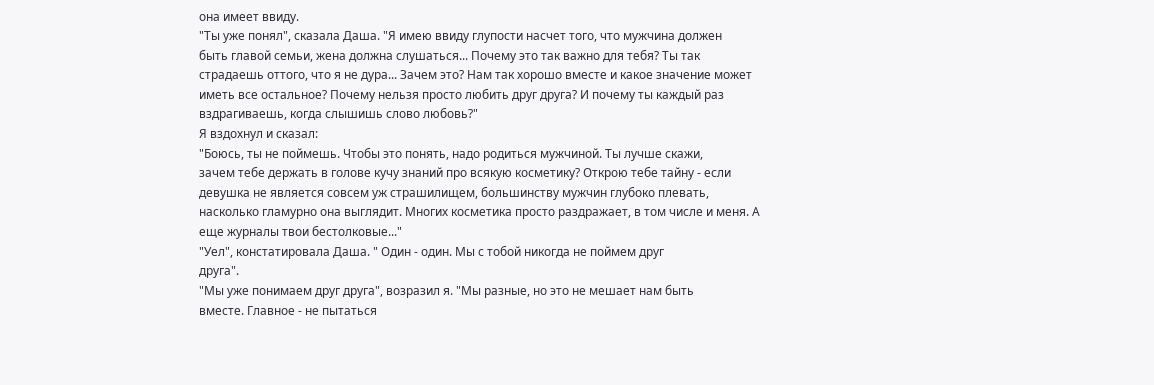она имеет ввиду.
"Ты уже понял", сказала Даша. "Я имею ввиду глупости насчет того, что мужчина должен
быть главой семьи, жена должна слушаться... Почему это так важно для тебя? Ты так
страдаешь оттого, что я не дура... Зачем это? Нам так хорошо вместе и какое значение может
иметь все остальное? Почему нельзя просто любить друг друга? И почему ты каждый раз
вздрагиваешь, когда слышишь слово любовь?"
Я вздохнул и сказал:
"Боюсь, ты не поймешь. Чтобы это понять, надо родиться мужчиной. Ты лучше скажи,
зачем тебе держать в голове кучу знаний про всякую косметику? Открою тебе тайну - если
девушка не является совсем уж страшилищем, большинству мужчин глубоко плевать,
насколько гламурно она выглядит. Многих косметика просто раздражает, в том числе и меня. А
еще журналы твои бестолковые..."
"Уел", констатировала Даша. " Один - один. Мы с тобой никогда не поймем друг
друга".
"Мы уже понимаем друг друга", возразил я. "Мы разные, но это не мешает нам быть
вместе. Главное - не пытаться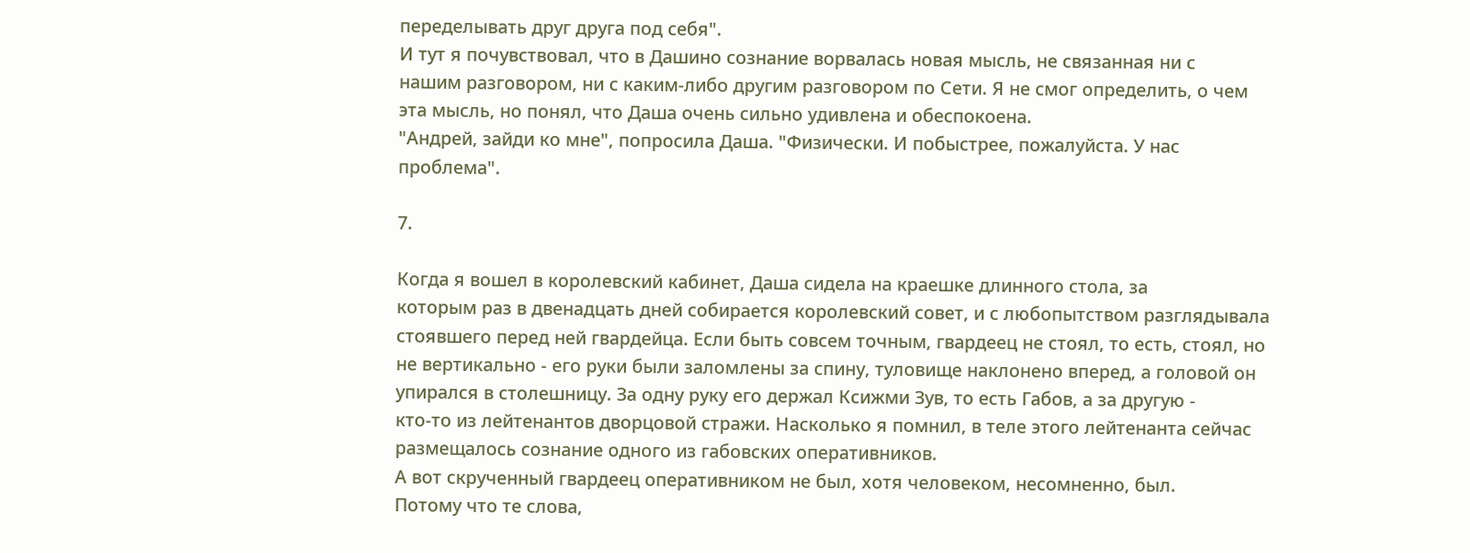переделывать друг друга под себя".
И тут я почувствовал, что в Дашино сознание ворвалась новая мысль, не связанная ни с
нашим разговором, ни с каким-либо другим разговором по Сети. Я не смог определить, о чем
эта мысль, но понял, что Даша очень сильно удивлена и обеспокоена.
"Андрей, зайди ко мне", попросила Даша. "Физически. И побыстрее, пожалуйста. У нас
проблема".

7.

Когда я вошел в королевский кабинет, Даша сидела на краешке длинного стола, за
которым раз в двенадцать дней собирается королевский совет, и с любопытством разглядывала
стоявшего перед ней гвардейца. Если быть совсем точным, гвардеец не стоял, то есть, стоял, но
не вертикально - его руки были заломлены за спину, туловище наклонено вперед, а головой он
упирался в столешницу. За одну руку его держал Ксижми Зув, то есть Габов, а за другую -
кто-то из лейтенантов дворцовой стражи. Насколько я помнил, в теле этого лейтенанта сейчас
размещалось сознание одного из габовских оперативников.
А вот скрученный гвардеец оперативником не был, хотя человеком, несомненно, был.
Потому что те слова,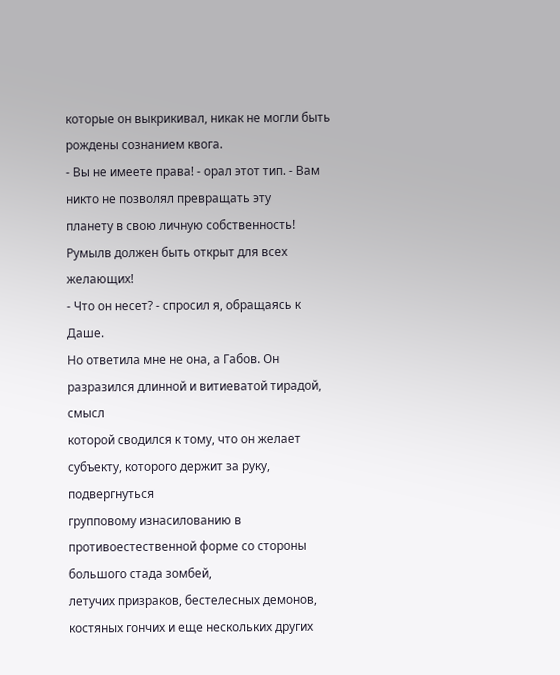которые он выкрикивал, никак не могли быть рождены сознанием квога.
- Вы не имеете права! - орал этот тип. - Вам никто не позволял превращать эту
планету в свою личную собственность! Румылв должен быть открыт для всех желающих!
- Что он несет? - спросил я, обращаясь к Даше.
Но ответила мне не она, а Габов. Он разразился длинной и витиеватой тирадой, смысл
которой сводился к тому, что он желает субъекту, которого держит за руку, подвергнуться
групповому изнасилованию в противоестественной форме со стороны большого стада зомбей,
летучих призраков, бестелесных демонов, костяных гончих и еще нескольких других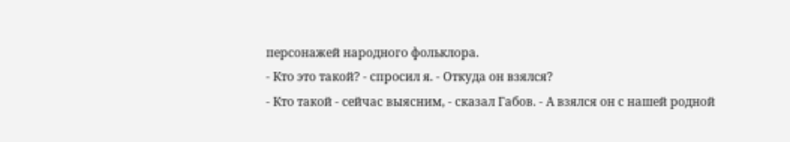персонажей народного фольклора.
- Кто это такой? - спросил я. - Откуда он взялся?
- Кто такой - сейчас выясним, - сказал Габов. - А взялся он с нашей родной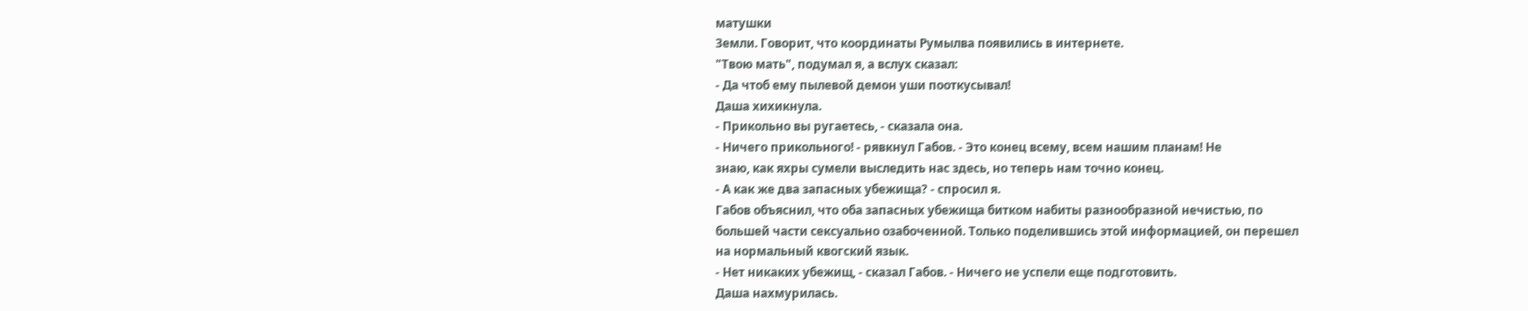матушки
Земли. Говорит, что координаты Румылва появились в интернете.
"Твою мать", подумал я, а вслух сказал:
- Да чтоб ему пылевой демон уши пооткусывал!
Даша хихикнула.
- Прикольно вы ругаетесь, - сказала она.
- Ничего прикольного! - рявкнул Габов. - Это конец всему, всем нашим планам! Не
знаю, как яхры сумели выследить нас здесь, но теперь нам точно конец.
- А как же два запасных убежища? - спросил я.
Габов объяснил, что оба запасных убежища битком набиты разнообразной нечистью, по
большей части сексуально озабоченной. Только поделившись этой информацией, он перешел
на нормальный квогский язык.
- Нет никаких убежищ, - сказал Габов. - Ничего не успели еще подготовить.
Даша нахмурилась.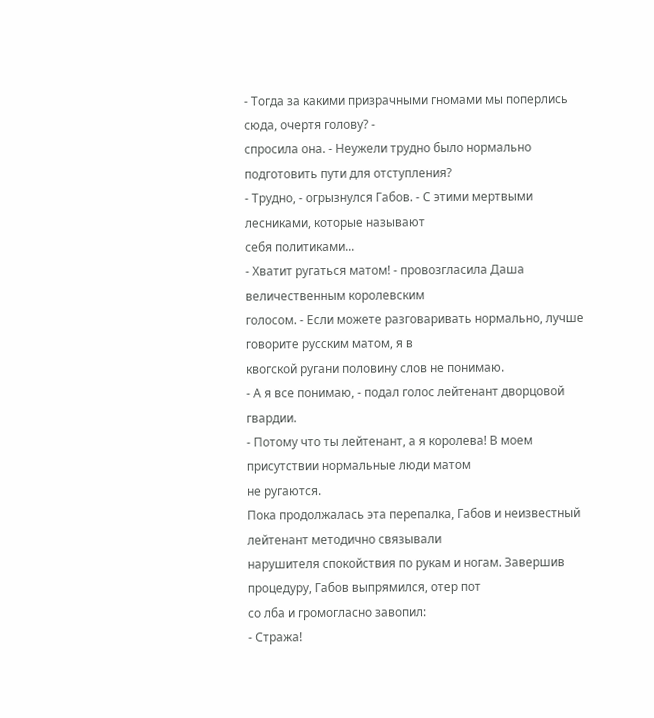- Тогда за какими призрачными гномами мы поперлись сюда, очертя голову? -
спросила она. - Неужели трудно было нормально подготовить пути для отступления?
- Трудно, - огрызнулся Габов. - С этими мертвыми лесниками, которые называют
себя политиками...
- Хватит ругаться матом! - провозгласила Даша величественным королевским
голосом. - Если можете разговаривать нормально, лучше говорите русским матом, я в
квогской ругани половину слов не понимаю.
- А я все понимаю, - подал голос лейтенант дворцовой гвардии.
- Потому что ты лейтенант, а я королева! В моем присутствии нормальные люди матом
не ругаются.
Пока продолжалась эта перепалка, Габов и неизвестный лейтенант методично связывали
нарушителя спокойствия по рукам и ногам. Завершив процедуру, Габов выпрямился, отер пот
со лба и громогласно завопил:
- Стража!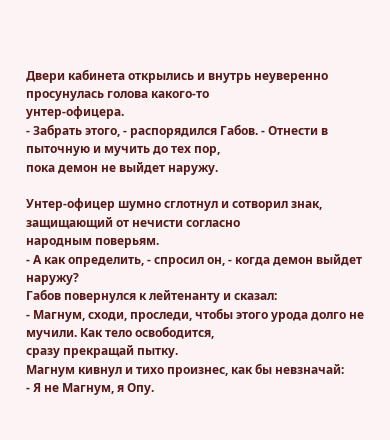Двери кабинета открылись и внутрь неуверенно просунулась голова какого-то
унтер-офицера.
- Забрать этого, - распорядился Габов. - Отнести в пыточную и мучить до тех пор,
пока демон не выйдет наружу.

Унтер-офицер шумно сглотнул и сотворил знак, защищающий от нечисти согласно
народным поверьям.
- А как определить, - спросил он, - когда демон выйдет наружу?
Габов повернулся к лейтенанту и сказал:
- Магнум, сходи, проследи, чтобы этого урода долго не мучили. Как тело освободится,
сразу прекращай пытку.
Магнум кивнул и тихо произнес, как бы невзначай:
- Я не Магнум, я Опу.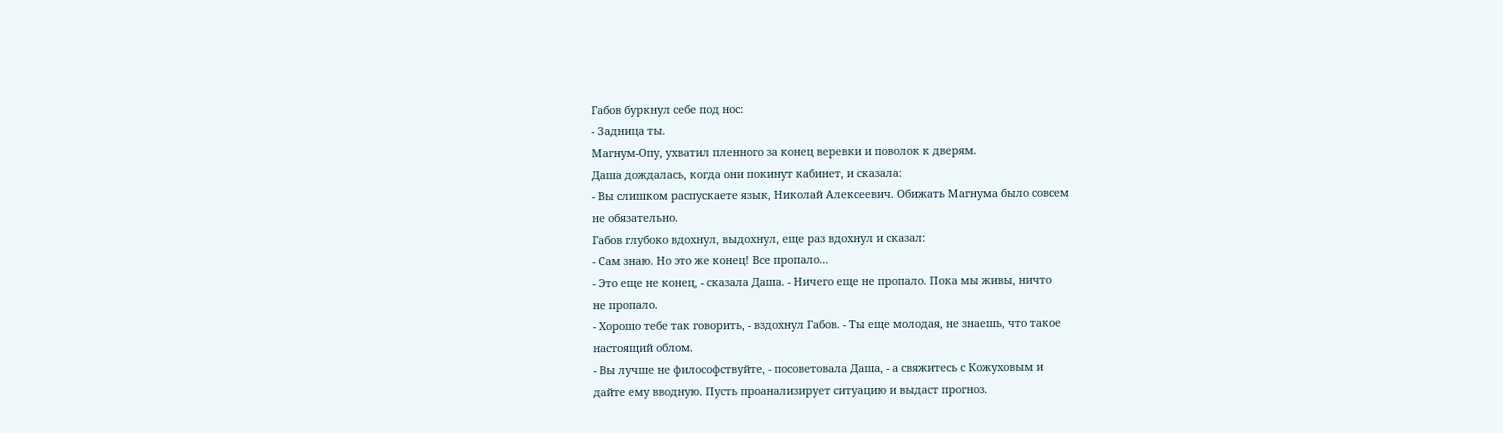Габов буркнул себе под нос:
- Задница ты.
Магнум-Опу, ухватил пленного за конец веревки и поволок к дверям.
Даша дождалась, когда они покинут кабинет, и сказала:
- Вы слишком распускаете язык, Николай Алексеевич. Обижать Магнума было совсем
не обязательно.
Габов глубоко вдохнул, выдохнул, еще раз вдохнул и сказал:
- Сам знаю. Но это же конец! Все пропало...
- Это еще не конец, - сказала Даша. - Ничего еще не пропало. Пока мы живы, ничто
не пропало.
- Хорошо тебе так говорить, - вздохнул Габов. - Ты еще молодая, не знаешь, что такое
настоящий облом.
- Вы лучше не философствуйте, - посоветовала Даша, - а свяжитесь с Кожуховым и
дайте ему вводную. Пусть проанализирует ситуацию и выдаст прогноз.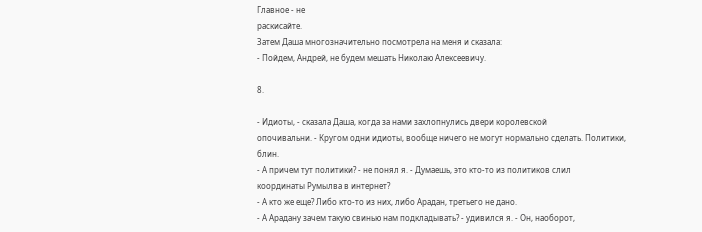Главное - не
раскисайте.
Затем Даша многозначительно посмотрела на меня и сказала:
- Пойдем, Андрей, не будем мешать Николаю Алексеевичу.

8.

- Идиоты, - сказала Даша, когда за нами захлопнулись двери королевской
опочивальни. - Кругом одни идиоты, вообще ничего не могут нормально сделать. Политики,
блин.
- А причем тут политики? - не понял я. - Думаешь, это кто-то из политиков слил
координаты Румылва в интернет?
- А кто же еще? Либо кто-то из них, либо Арадан, третьего не дано.
- А Арадану зачем такую свинью нам подкладывать? - удивился я. - Он, наоборот,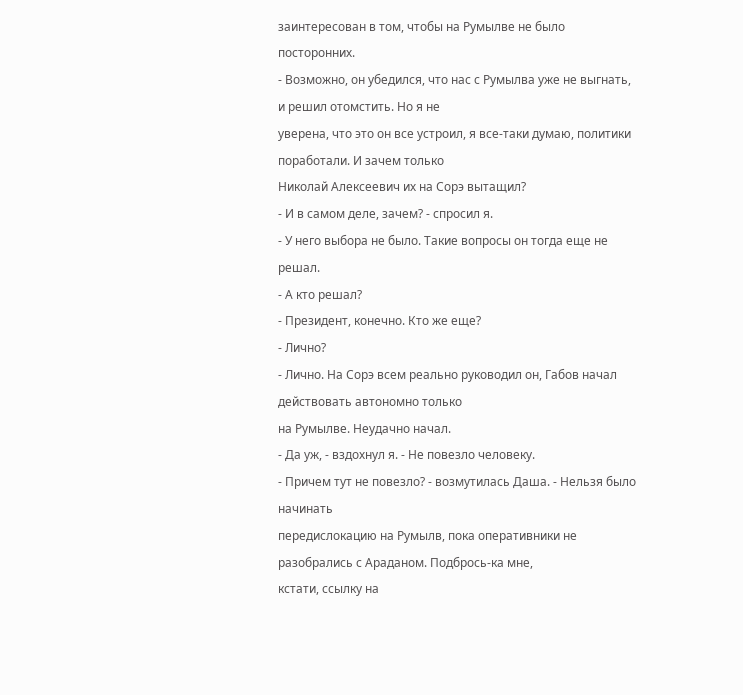заинтересован в том, чтобы на Румылве не было посторонних.
- Возможно, он убедился, что нас с Румылва уже не выгнать, и решил отомстить. Но я не
уверена, что это он все устроил, я все-таки думаю, политики поработали. И зачем только
Николай Алексеевич их на Сорэ вытащил?
- И в самом деле, зачем? - спросил я.
- У него выбора не было. Такие вопросы он тогда еще не решал.
- А кто решал?
- Президент, конечно. Кто же еще?
- Лично?
- Лично. На Сорэ всем реально руководил он, Габов начал действовать автономно только
на Румылве. Неудачно начал.
- Да уж, - вздохнул я. - Не повезло человеку.
- Причем тут не повезло? - возмутилась Даша. - Нельзя было начинать
передислокацию на Румылв, пока оперативники не разобрались с Араданом. Подбрось-ка мне,
кстати, ссылку на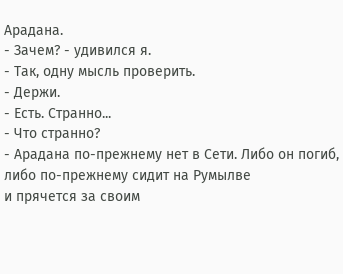Арадана.
- Зачем? - удивился я.
- Так, одну мысль проверить.
- Держи.
- Есть. Странно...
- Что странно?
- Арадана по-прежнему нет в Сети. Либо он погиб, либо по-прежнему сидит на Румылве
и прячется за своим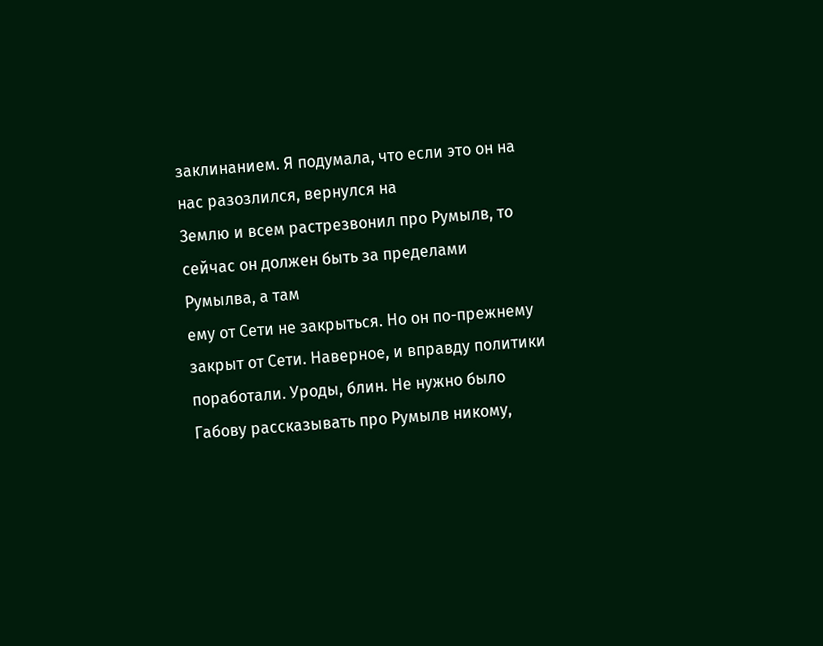заклинанием. Я подумала, что если это он на нас разозлился, вернулся на
Землю и всем растрезвонил про Румылв, то сейчас он должен быть за пределами Румылва, а там
ему от Сети не закрыться. Но он по-прежнему закрыт от Сети. Наверное, и вправду политики
поработали. Уроды, блин. Не нужно было Габову рассказывать про Румылв никому,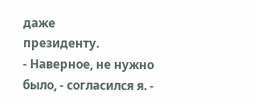даже
президенту.
- Наверное, не нужно было, - согласился я. -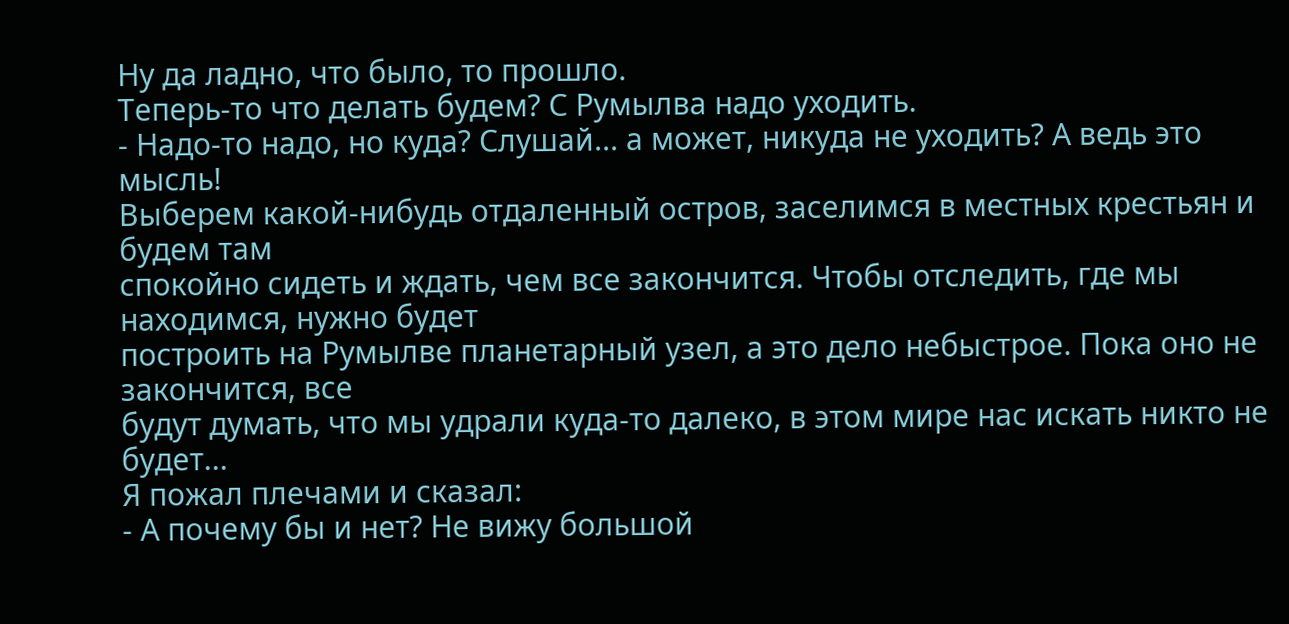Ну да ладно, что было, то прошло.
Теперь-то что делать будем? С Румылва надо уходить.
- Надо-то надо, но куда? Слушай... а может, никуда не уходить? А ведь это мысль!
Выберем какой-нибудь отдаленный остров, заселимся в местных крестьян и будем там
спокойно сидеть и ждать, чем все закончится. Чтобы отследить, где мы находимся, нужно будет
построить на Румылве планетарный узел, а это дело небыстрое. Пока оно не закончится, все
будут думать, что мы удрали куда-то далеко, в этом мире нас искать никто не будет...
Я пожал плечами и сказал:
- А почему бы и нет? Не вижу большой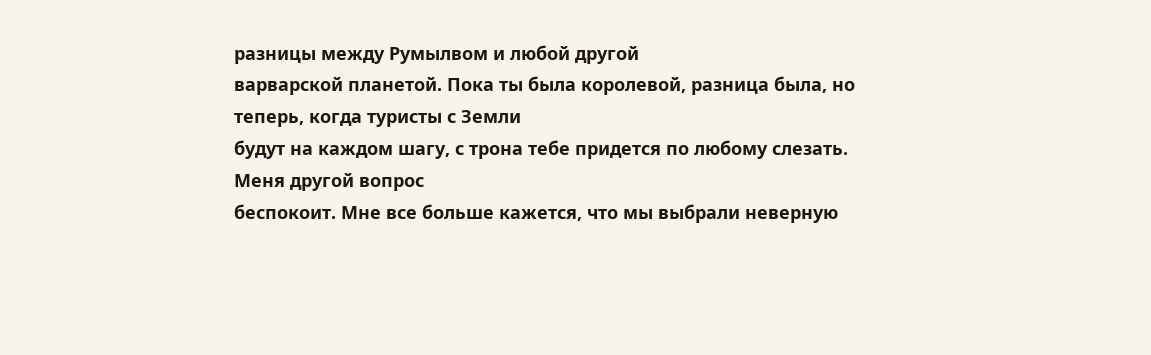разницы между Румылвом и любой другой
варварской планетой. Пока ты была королевой, разница была, но теперь, когда туристы с Земли
будут на каждом шагу, с трона тебе придется по любому слезать. Меня другой вопрос
беспокоит. Мне все больше кажется, что мы выбрали неверную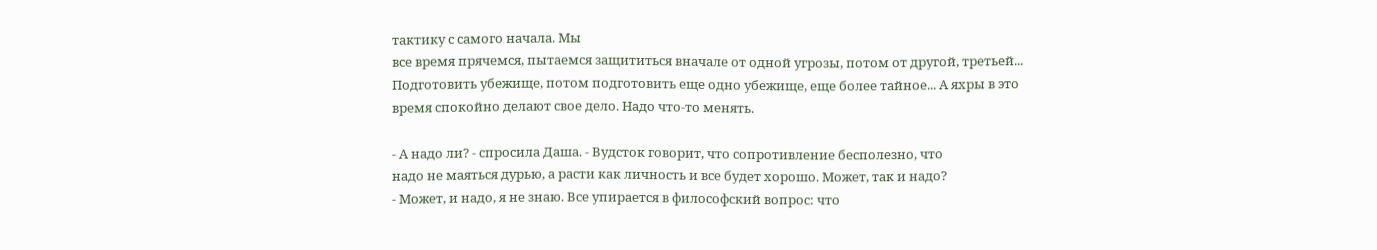тактику с самого начала. Мы
все время прячемся, пытаемся защититься вначале от одной угрозы, потом от другой, третьей...
Подготовить убежище, потом подготовить еще одно убежище, еще более тайное... А яхры в это
время спокойно делают свое дело. Надо что-то менять.

- А надо ли? - спросила Даша. - Вудсток говорит, что сопротивление бесполезно, что
надо не маяться дурью, а расти как личность и все будет хорошо. Может, так и надо?
- Может, и надо, я не знаю. Все упирается в философский вопрос: что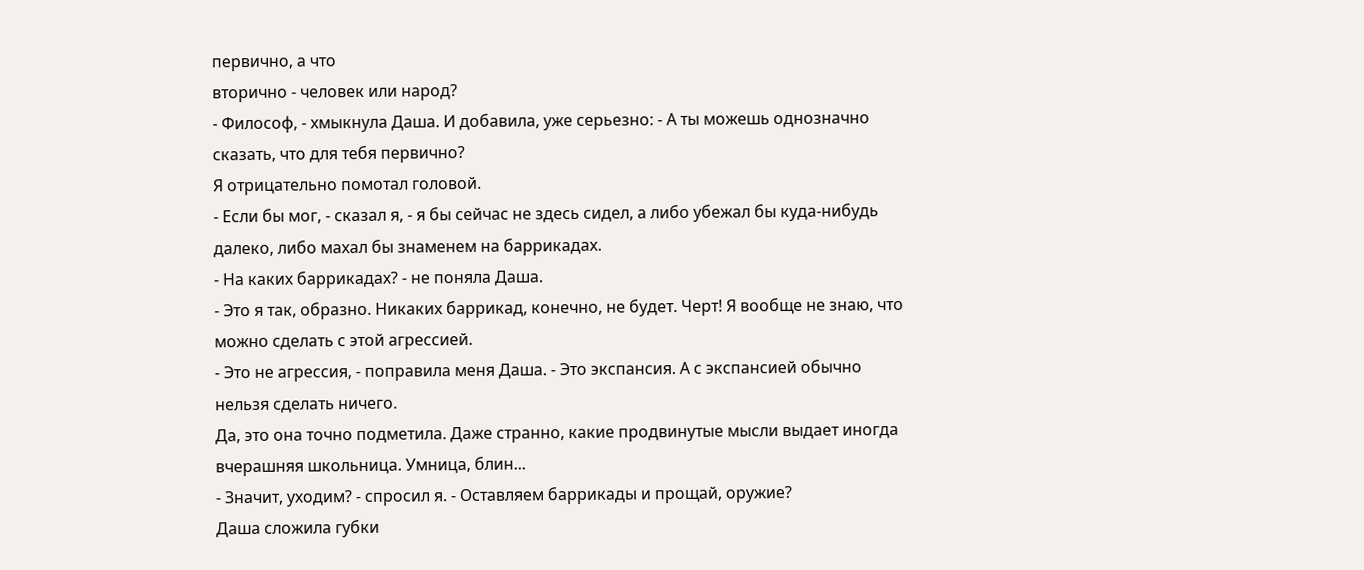первично, а что
вторично - человек или народ?
- Философ, - хмыкнула Даша. И добавила, уже серьезно: - А ты можешь однозначно
сказать, что для тебя первично?
Я отрицательно помотал головой.
- Если бы мог, - сказал я, - я бы сейчас не здесь сидел, а либо убежал бы куда-нибудь
далеко, либо махал бы знаменем на баррикадах.
- На каких баррикадах? - не поняла Даша.
- Это я так, образно. Никаких баррикад, конечно, не будет. Черт! Я вообще не знаю, что
можно сделать с этой агрессией.
- Это не агрессия, - поправила меня Даша. - Это экспансия. А с экспансией обычно
нельзя сделать ничего.
Да, это она точно подметила. Даже странно, какие продвинутые мысли выдает иногда
вчерашняя школьница. Умница, блин...
- Значит, уходим? - спросил я. - Оставляем баррикады и прощай, оружие?
Даша сложила губки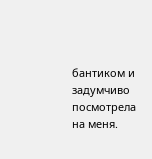бантиком и задумчиво посмотрела на меня.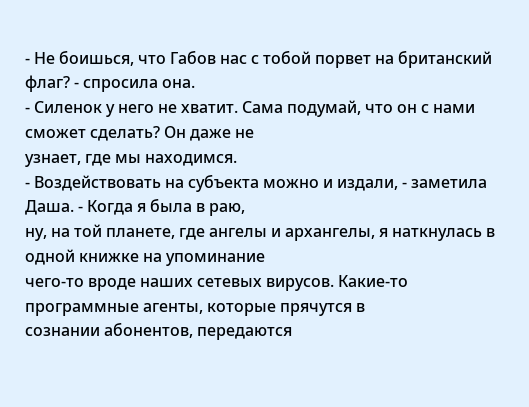- Не боишься, что Габов нас с тобой порвет на британский флаг? - спросила она.
- Силенок у него не хватит. Сама подумай, что он с нами сможет сделать? Он даже не
узнает, где мы находимся.
- Воздействовать на субъекта можно и издали, - заметила Даша. - Когда я была в раю,
ну, на той планете, где ангелы и архангелы, я наткнулась в одной книжке на упоминание
чего-то вроде наших сетевых вирусов. Какие-то программные агенты, которые прячутся в
сознании абонентов, передаются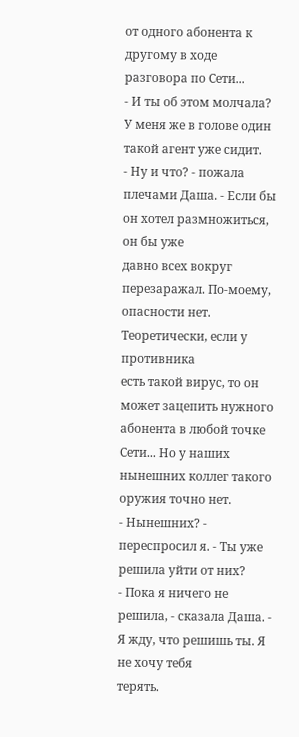от одного абонента к другому в ходе разговора по Сети...
- И ты об этом молчала? У меня же в голове один такой агент уже сидит.
- Ну и что? - пожала плечами Даша. - Если бы он хотел размножиться, он бы уже
давно всех вокруг перезаражал. По-моему, опасности нет. Теоретически, если у противника
есть такой вирус, то он может зацепить нужного абонента в любой точке Сети... Но у наших
нынешних коллег такого оружия точно нет.
- Нынешних? - переспросил я. - Ты уже решила уйти от них?
- Пока я ничего не решила, - сказала Даша. - Я жду, что решишь ты. Я не хочу тебя
терять.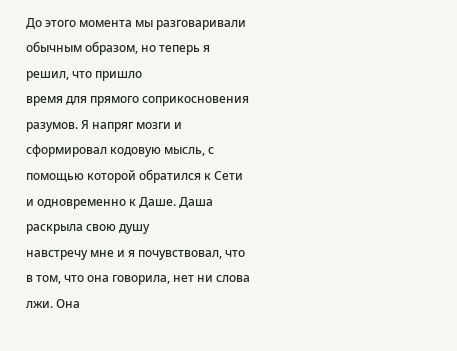До этого момента мы разговаривали обычным образом, но теперь я решил, что пришло
время для прямого соприкосновения разумов. Я напряг мозги и сформировал кодовую мысль, с
помощью которой обратился к Сети и одновременно к Даше. Даша раскрыла свою душу
навстречу мне и я почувствовал, что в том, что она говорила, нет ни слова лжи. Она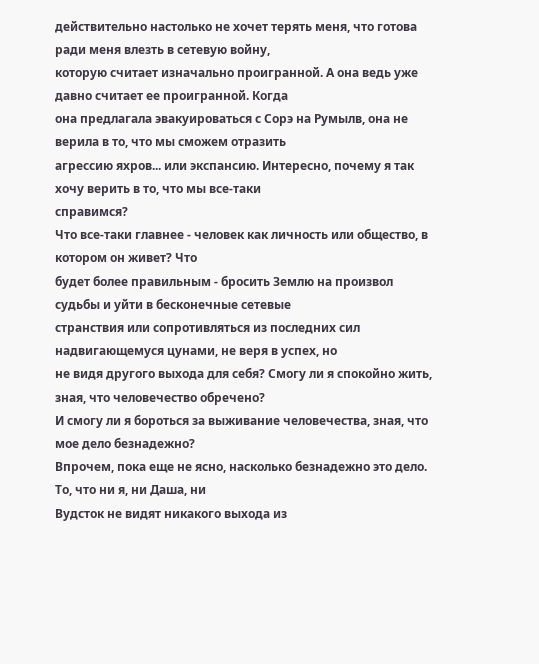действительно настолько не хочет терять меня, что готова ради меня влезть в сетевую войну,
которую считает изначально проигранной. А она ведь уже давно считает ее проигранной. Когда
она предлагала эвакуироваться с Сорэ на Румылв, она не верила в то, что мы сможем отразить
агрессию яхров... или экспансию. Интересно, почему я так хочу верить в то, что мы все-таки
справимся?
Что все-таки главнее - человек как личность или общество, в котором он живет? Что
будет более правильным - бросить Землю на произвол судьбы и уйти в бесконечные сетевые
странствия или сопротивляться из последних сил надвигающемуся цунами, не веря в успех, но
не видя другого выхода для себя? Смогу ли я спокойно жить, зная, что человечество обречено?
И смогу ли я бороться за выживание человечества, зная, что мое дело безнадежно?
Впрочем, пока еще не ясно, насколько безнадежно это дело. То, что ни я, ни Даша, ни
Вудсток не видят никакого выхода из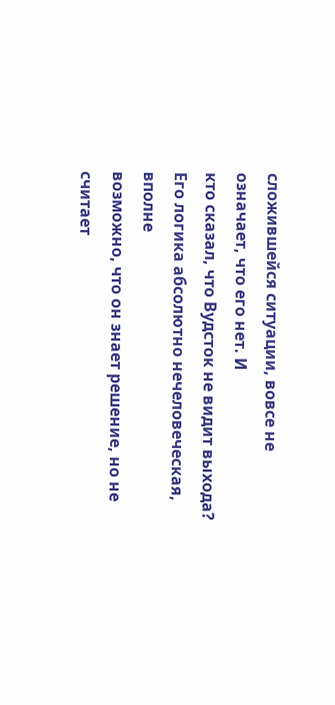сложившейся ситуации, вовсе не означает, что его нет. И
кто сказал, что Вудсток не видит выхода? Его логика абсолютно нечеловеческая, вполне
возможно, что он знает решение, но не считает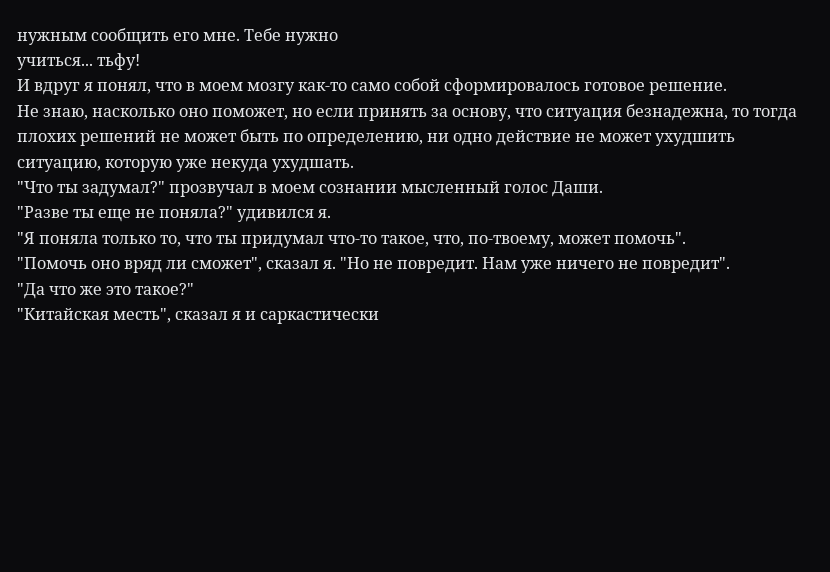нужным сообщить его мне. Тебе нужно
учиться... тьфу!
И вдруг я понял, что в моем мозгу как-то само собой сформировалось готовое решение.
Не знаю, насколько оно поможет, но если принять за основу, что ситуация безнадежна, то тогда
плохих решений не может быть по определению, ни одно действие не может ухудшить
ситуацию, которую уже некуда ухудшать.
"Что ты задумал?" прозвучал в моем сознании мысленный голос Даши.
"Разве ты еще не поняла?" удивился я.
"Я поняла только то, что ты придумал что-то такое, что, по-твоему, может помочь".
"Помочь оно вряд ли сможет", сказал я. "Но не повредит. Нам уже ничего не повредит".
"Да что же это такое?"
"Китайская месть", сказал я и саркастически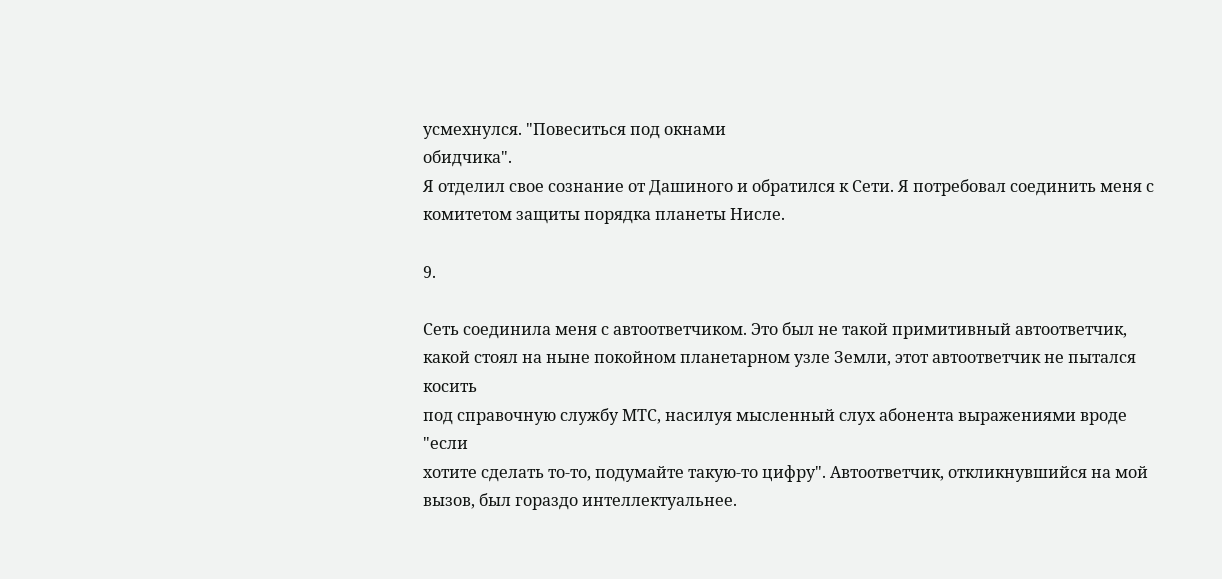усмехнулся. "Повеситься под окнами
обидчика".
Я отделил свое сознание от Дашиного и обратился к Сети. Я потребовал соединить меня с
комитетом защиты порядка планеты Нисле.

9.

Сеть соединила меня с автоответчиком. Это был не такой примитивный автоответчик,
какой стоял на ныне покойном планетарном узле Земли, этот автоответчик не пытался косить
под справочную службу МТС, насилуя мысленный слух абонента выражениями вроде "если
хотите сделать то-то, подумайте такую-то цифру". Автоответчик, откликнувшийся на мой
вызов, был гораздо интеллектуальнее.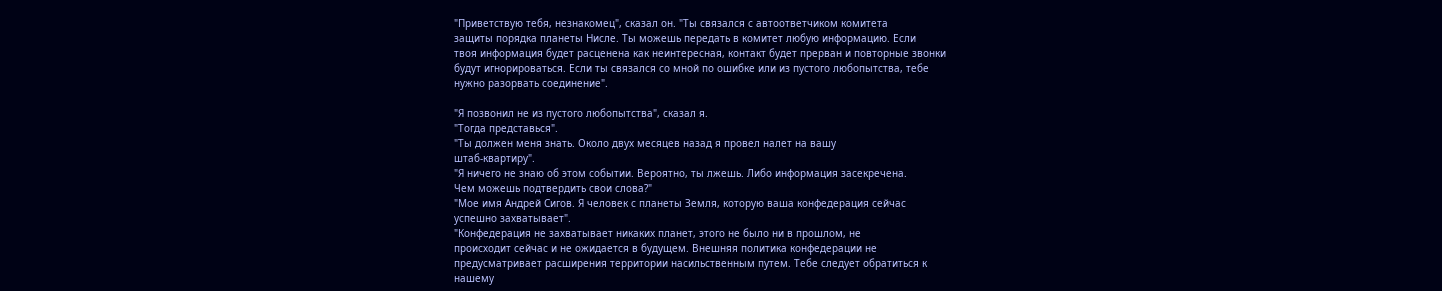"Приветствую тебя, незнакомец", сказал он. "Ты связался с автоответчиком комитета
защиты порядка планеты Нисле. Ты можешь передать в комитет любую информацию. Если
твоя информация будет расценена как неинтересная, контакт будет прерван и повторные звонки
будут игнорироваться. Если ты связался со мной по ошибке или из пустого любопытства, тебе
нужно разорвать соединение".

"Я позвонил не из пустого любопытства", сказал я.
"Тогда представься".
"Ты должен меня знать. Около двух месяцев назад я провел налет на вашу
штаб-квартиру".
"Я ничего не знаю об этом событии. Вероятно, ты лжешь. Либо информация засекречена.
Чем можешь подтвердить свои слова?"
"Мое имя Андрей Сигов. Я человек с планеты Земля, которую ваша конфедерация сейчас
успешно захватывает".
"Конфедерация не захватывает никаких планет, этого не было ни в прошлом, не
происходит сейчас и не ожидается в будущем. Внешняя политика конфедерации не
предусматривает расширения территории насильственным путем. Тебе следует обратиться к
нашему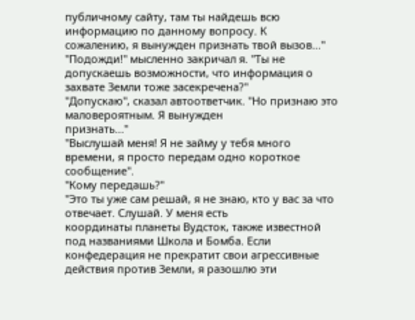публичному сайту, там ты найдешь всю информацию по данному вопросу. К
сожалению, я вынужден признать твой вызов..."
"Подожди!" мысленно закричал я. "Ты не допускаешь возможности, что информация о
захвате Земли тоже засекречена?"
"Допускаю", сказал автоответчик. "Но признаю это маловероятным. Я вынужден
признать..."
"Выслушай меня! Я не займу у тебя много времени, я просто передам одно короткое
сообщение".
"Кому передашь?"
"Это ты уже сам решай, я не знаю, кто у вас за что отвечает. Слушай. У меня есть
координаты планеты Вудсток, также известной под названиями Школа и Бомба. Если
конфедерация не прекратит свои агрессивные действия против Земли, я разошлю эти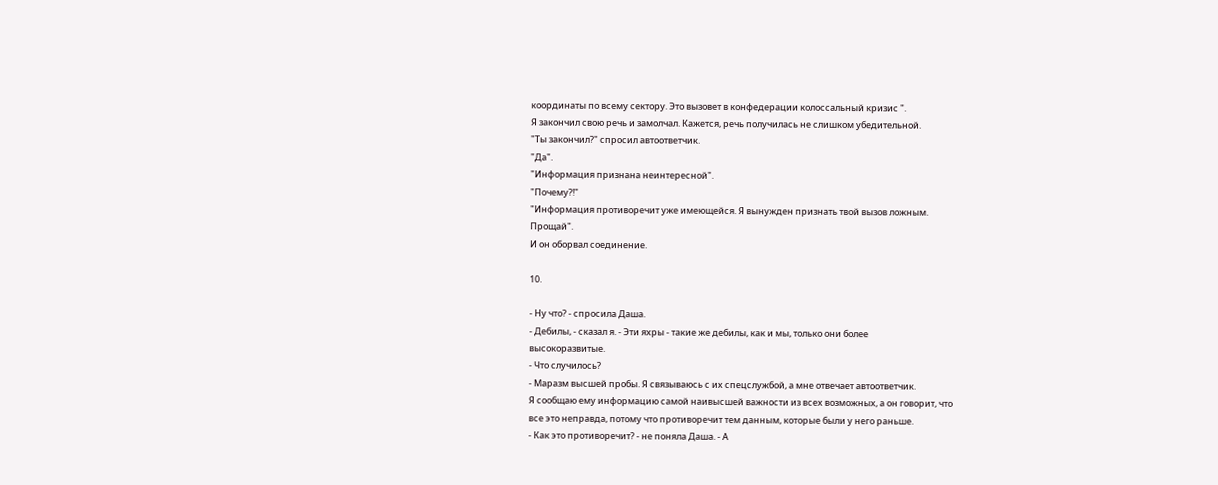координаты по всему сектору. Это вызовет в конфедерации колоссальный кризис ".
Я закончил свою речь и замолчал. Кажется, речь получилась не слишком убедительной.
"Ты закончил?" спросил автоответчик.
"Да".
"Информация признана неинтересной".
"Почему?!"
"Информация противоречит уже имеющейся. Я вынужден признать твой вызов ложным.
Прощай".
И он оборвал соединение.

10.

- Ну что? - спросила Даша.
- Дебилы, - сказал я. - Эти яхры - такие же дебилы, как и мы, только они более
высокоразвитые.
- Что случилось?
- Маразм высшей пробы. Я связываюсь с их спецслужбой, а мне отвечает автоответчик.
Я сообщаю ему информацию самой наивысшей важности из всех возможных, а он говорит, что
все это неправда, потому что противоречит тем данным, которые были у него раньше.
- Как это противоречит? - не поняла Даша. - А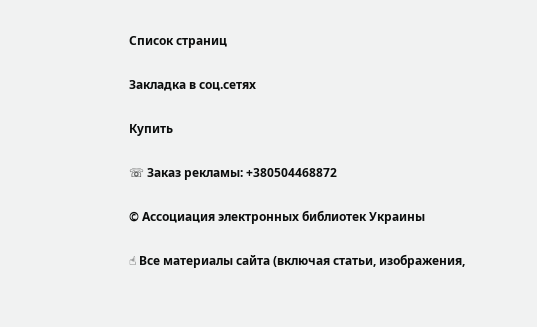Список страниц

Закладка в соц.сетях

Купить

☏ Заказ рекламы: +380504468872

© Ассоциация электронных библиотек Украины

☝ Все материалы сайта (включая статьи, изображения,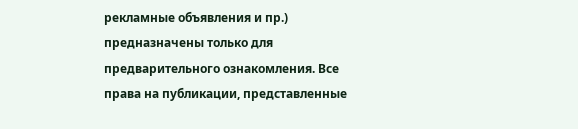рекламные объявления и пр.) предназначены только для предварительного ознакомления. Все права на публикации, представленные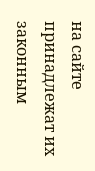на сайте принадлежат их законным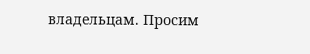владельцам. Просим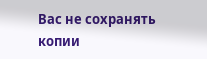Вас не сохранять копии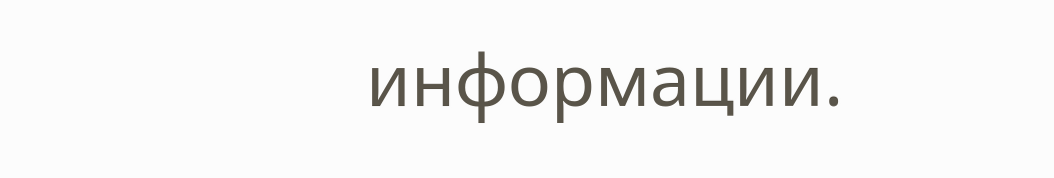информации.